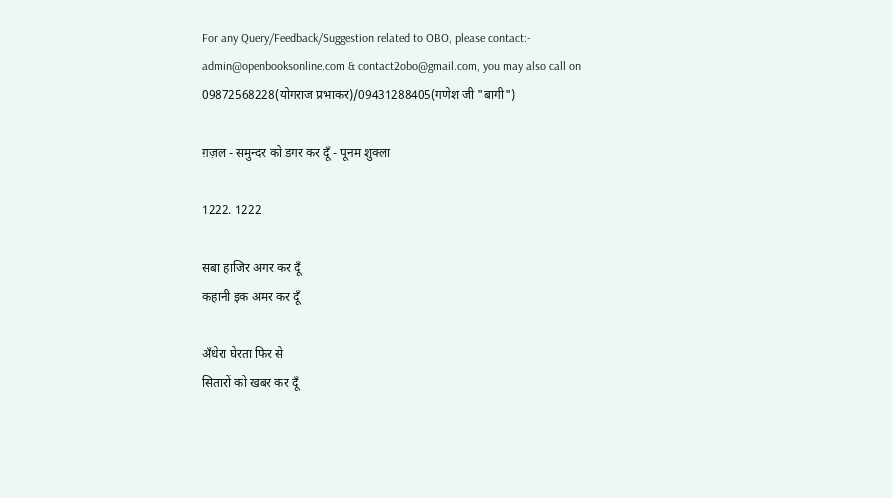For any Query/Feedback/Suggestion related to OBO, please contact:- admin@openbooksonline.com & contact2obo@gmail.com, you may also call on 09872568228(योगराज प्रभाकर)/09431288405(गणेश जी "बागी")

ग़ज़ल - समुन्दर को डगर कर दूँ - पूनम शुक्ला

1222. 1222

सबा हाजिर अगर कर दूँ
कहानी इक अमर कर दूँ

अँधेरा घेरता फिर से
सितारों को खबर कर दूँ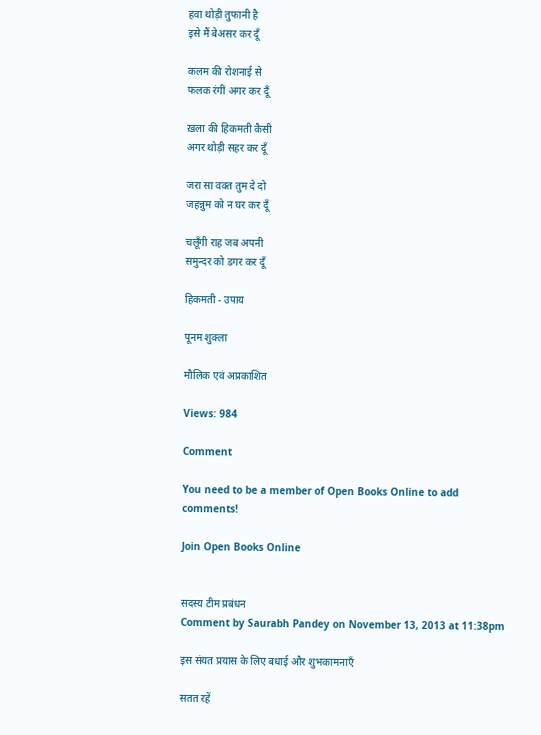हवा थोड़ी तुफानी है
इसे मैं बेअसर कर दूँ

कलम की रोशनाई से
फलक रंगीं अगर कर दूँ

ख़ला की हिकमती कैसी
अगर थोड़ी सहर कर दूँ

जरा सा वक्त तुम दे दो
जहन्नुम को न घर कर दूँ

चलूँगी राह जब अपनी
समुन्दर को डगर कर दूँ

हिकमती - उपाय

पूनम शुक्ला

मौलिक एवं अप्रकाशित

Views: 984

Comment

You need to be a member of Open Books Online to add comments!

Join Open Books Online


सदस्य टीम प्रबंधन
Comment by Saurabh Pandey on November 13, 2013 at 11:38pm

इस संयत प्रयास के लिए बधाई और शुभकामनाएँ

सतत रहें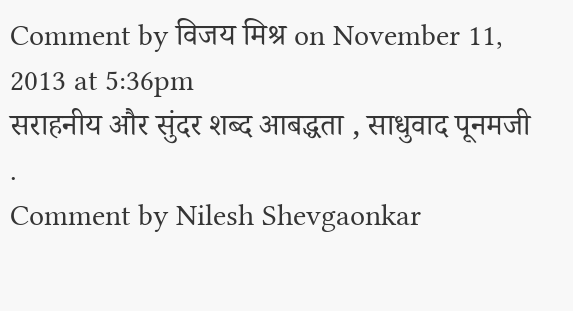Comment by विजय मिश्र on November 11, 2013 at 5:36pm
सराहनीय और सुंदर शब्द आबद्धता , साधुवाद पूनमजी .
Comment by Nilesh Shevgaonkar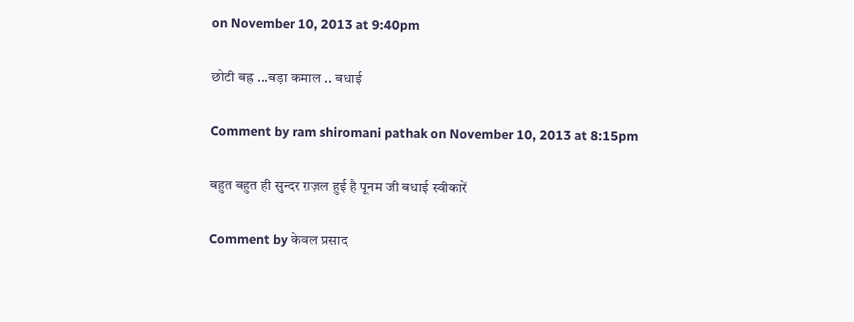on November 10, 2013 at 9:40pm

छोटी बह्र ...बड़ा कमाल .. बधाई

Comment by ram shiromani pathak on November 10, 2013 at 8:15pm

बहुत बहुत ही सुन्दर ग़ज़ल हुई है पूनम जी बधाई स्वीकारें

Comment by केवल प्रसाद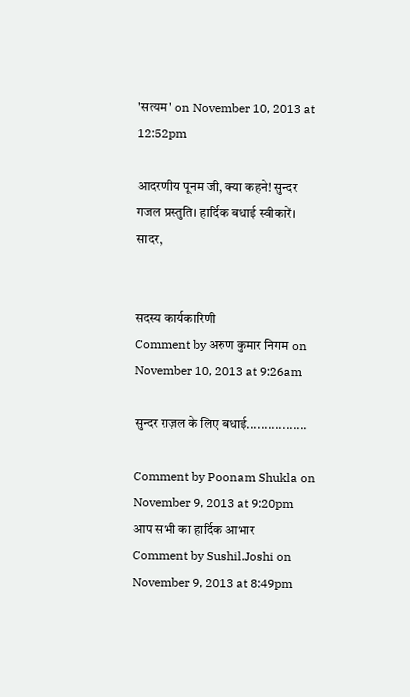'सत्यम' on November 10, 2013 at 12:52pm

आदरणीय पूनम जी, क्या कहने! सुन्दर गजल प्रस्तुति। हार्दिक बधाई स्वीकारें।  सादर,


सदस्य कार्यकारिणी
Comment by अरुण कुमार निगम on November 10, 2013 at 9:26am

सुन्दर ग़ज़ल के लिए बधाई.................

Comment by Poonam Shukla on November 9, 2013 at 9:20pm
आप सभी का हार्दिक आभार
Comment by Sushil.Joshi on November 9, 2013 at 8:49pm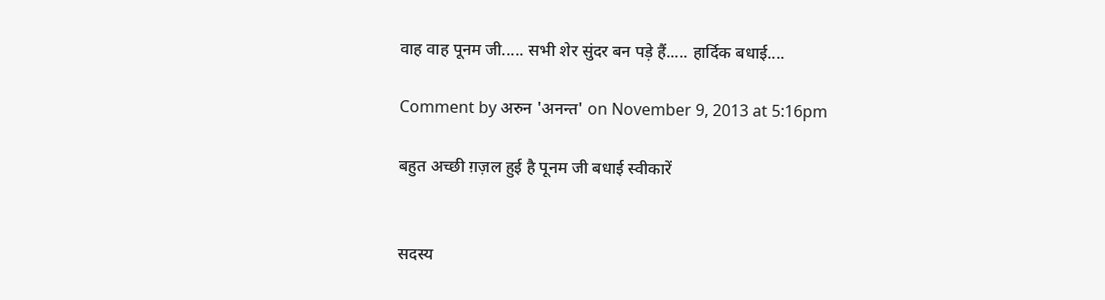वाह वाह पूनम जी..... सभी शेर सुंदर बन पड़े हैं..... हार्दिक बधाई....

Comment by अरुन 'अनन्त' on November 9, 2013 at 5:16pm

बहुत अच्छी ग़ज़ल हुई है पूनम जी बधाई स्वीकारें


सदस्य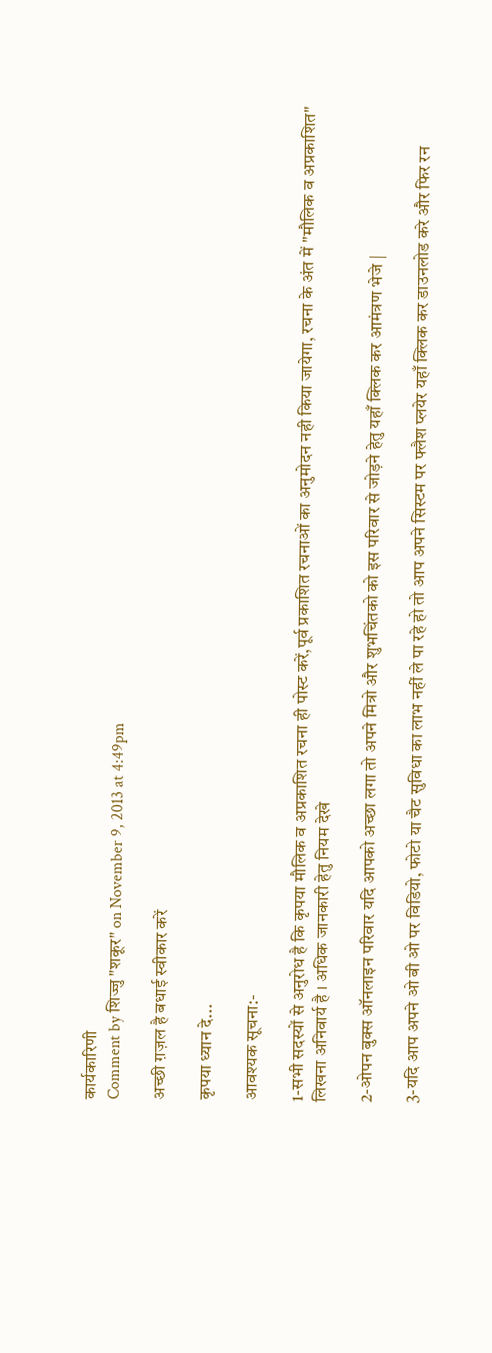कार्यकारिणी
Comment by शिज्जु "शकूर" on November 9, 2013 at 4:49pm

अच्छी ग़ज़ल है बधाई स्वीकार करें

कृपया ध्यान दे...

आवश्यक सूचना:-

1-सभी सदस्यों से अनुरोध है कि कृपया मौलिक व अप्रकाशित रचना ही पोस्ट करें,पूर्व प्रकाशित रचनाओं का अनुमोदन नही किया जायेगा, रचना के अंत में "मौलिक व अप्रकाशित" लिखना अनिवार्य है । अधिक जानकारी हेतु नियम देखे

2-ओपन बुक्स ऑनलाइन परिवार यदि आपको अच्छा लगा तो अपने मित्रो और शुभचिंतको को इस परिवार से जोड़ने हेतु यहाँ क्लिक कर आमंत्रण भेजे |

3-यदि आप अपने ओ बी ओ पर विडियो, फोटो या चैट सुविधा का लाभ नहीं ले पा रहे हो तो आप अपने सिस्टम पर फ्लैश प्लयेर यहाँ क्लिक कर डाउनलोड करे और फिर रन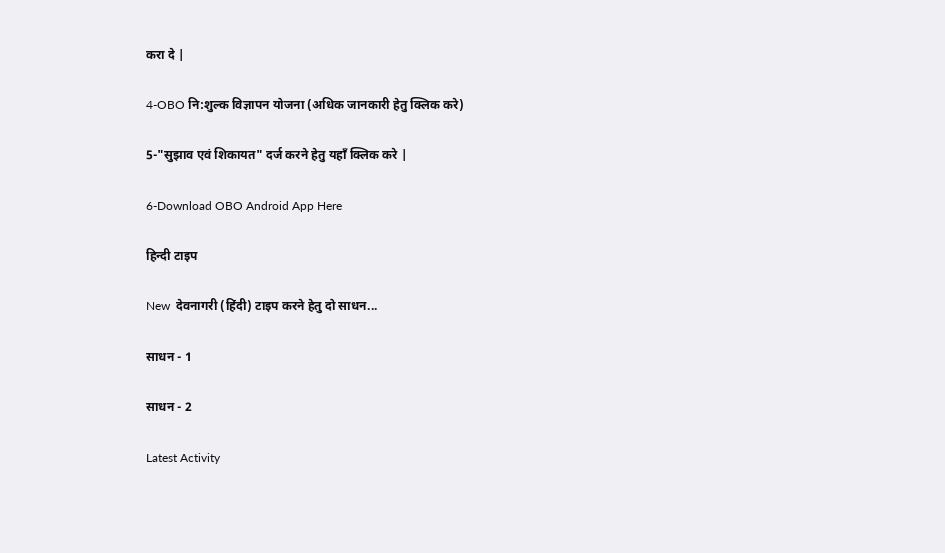करा दे |

4-OBO नि:शुल्क विज्ञापन योजना (अधिक जानकारी हेतु क्लिक करे)

5-"सुझाव एवं शिकायत" दर्ज करने हेतु यहाँ क्लिक करे |

6-Download OBO Android App Here

हिन्दी टाइप

New  देवनागरी (हिंदी) टाइप करने हेतु दो साधन...

साधन - 1

साधन - 2

Latest Activity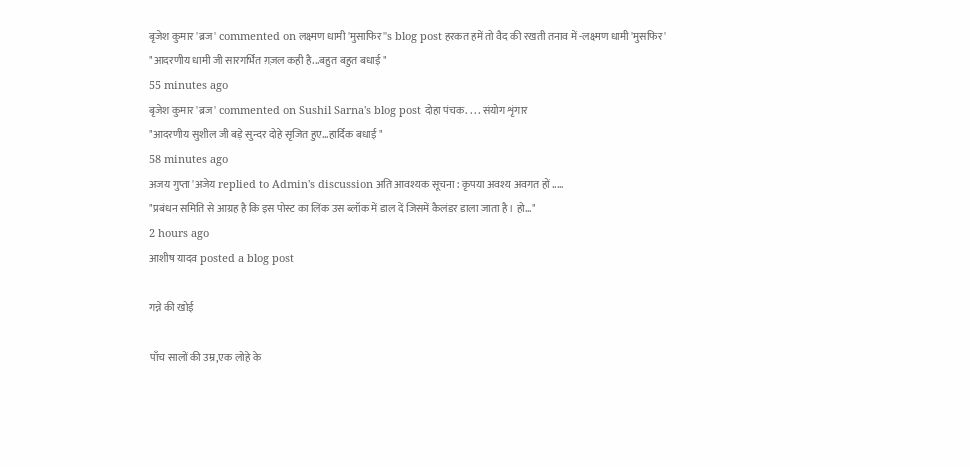बृजेश कुमार 'ब्रज' commented on लक्ष्मण धामी 'मुसाफिर''s blog post हरकत हमें तो वैद की रखती तनाव में -लक्ष्मण धामी 'मुसफिर'
"आदरणीय धामी जी सारगर्भित ग़ज़ल कही है...बहुत बहुत बधाई "
55 minutes ago
बृजेश कुमार 'ब्रज' commented on Sushil Sarna's blog post दोहा पंचक. . . . संयोग शृंगार
"आदरणीय सुशील जी बड़े सुन्दर दोहे सृजित हुए...हार्दिक बधाई "
58 minutes ago
अजय गुप्ता 'अजेय replied to Admin's discussion अति आवश्यक सूचना : कृपया अवश्य अवगत हों .....
"प्रबंधन समिति से आग्रह है कि इस पोस्ट का लिंक उस ब्लॉक में डाल दें जिसमें कैलंडर डाला जाता है। हो…"
2 hours ago
आशीष यादव posted a blog post

गन्ने की खोई

पाँच सालों की उम्र,एक लोहे के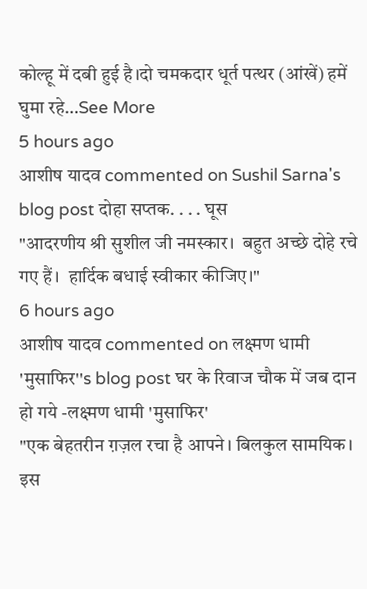कोल्हू में दबी हुई है।दो चमकदार धूर्त पत्थर (आंखें) हमें घुमा रहे…See More
5 hours ago
आशीष यादव commented on Sushil Sarna's blog post दोहा सप्तक. . . . घूस
"आदरणीय श्री सुशील जी नमस्कार।  बहुत अच्छे दोहे रचे गए हैं।  हार्दिक बधाई स्वीकार कीजिए।"
6 hours ago
आशीष यादव commented on लक्ष्मण धामी 'मुसाफिर''s blog post घर के रिवाज चौक में जब दान हो गये -लक्ष्मण धामी 'मुसाफिर'
"एक बेहतरीन ग़ज़ल रचा है आपने। बिलकुल सामयिक।  इस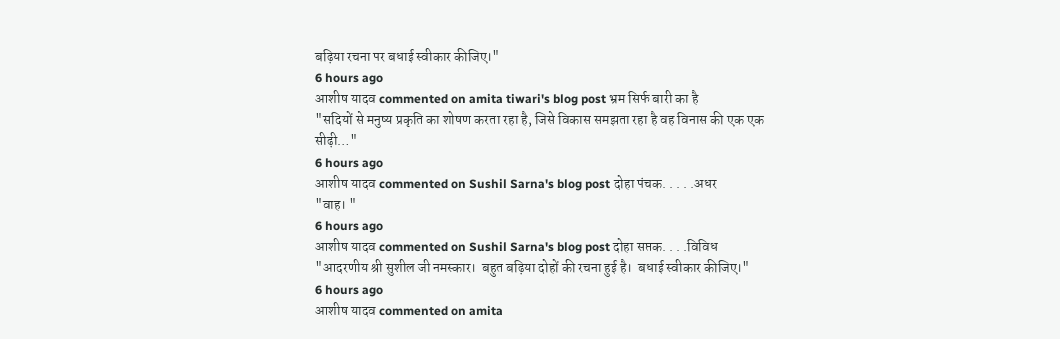बढ़िया रचना पर बधाई स्वीकार कीजिए।"
6 hours ago
आशीष यादव commented on amita tiwari's blog post भ्रम सिर्फ बारी का है
"सदियों से मनुष्य प्रकृति का शोषण करता रहा है, जिसे विकास समझता रहा है वह विनास की एक एक सीढ़ी…"
6 hours ago
आशीष यादव commented on Sushil Sarna's blog post दोहा पंचक. . . . .अधर
"वाह। "
6 hours ago
आशीष यादव commented on Sushil Sarna's blog post दोहा सप्तक. . . .विविध
"आदरणीय श्री सुशील जी नमस्कार।  बहुत बढ़िया दोहों की रचना हुई है।  बधाई स्वीकार कीजिए।"
6 hours ago
आशीष यादव commented on amita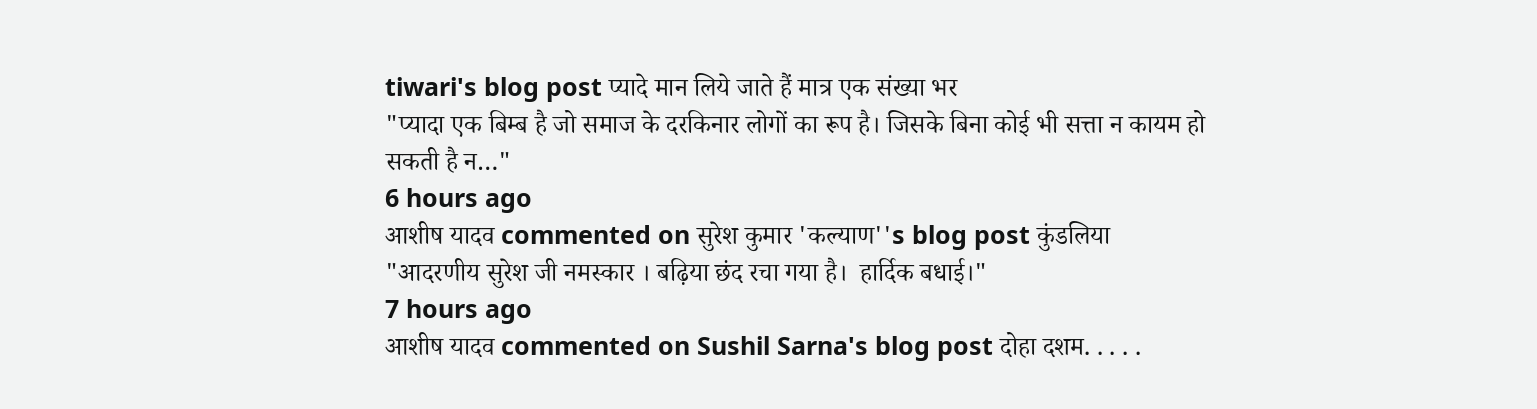tiwari's blog post प्यादे मान लिये जाते हैं मात्र एक संख्या भर
"प्यादा एक बिम्ब है जो समाज के दरकिनार लोगों का रूप है। जिसके बिना कोई भी सत्ता न कायम हो सकती है न…"
6 hours ago
आशीष यादव commented on सुरेश कुमार 'कल्याण''s blog post कुंडलिया
"आदरणीय सुरेश जी नमस्कार । बढ़िया छंद रचा गया है।  हार्दिक बधाई।"
7 hours ago
आशीष यादव commented on Sushil Sarna's blog post दोहा दशम. . . . .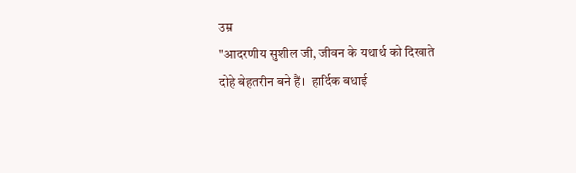उम्र
"आदरणीय सुशील जी, जीवन के यथार्थ को दिखाते दोहे बेहतरीन बने हैं।  हार्दिक बधाई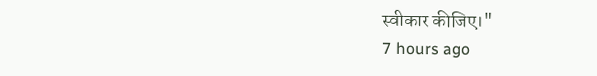स्वीकार कीजिए।"
7 hours ago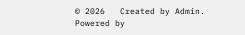© 2026   Created by Admin.   Powered by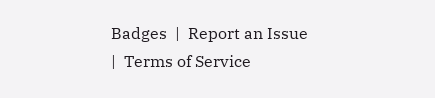Badges  |  Report an Issue  |  Terms of Service